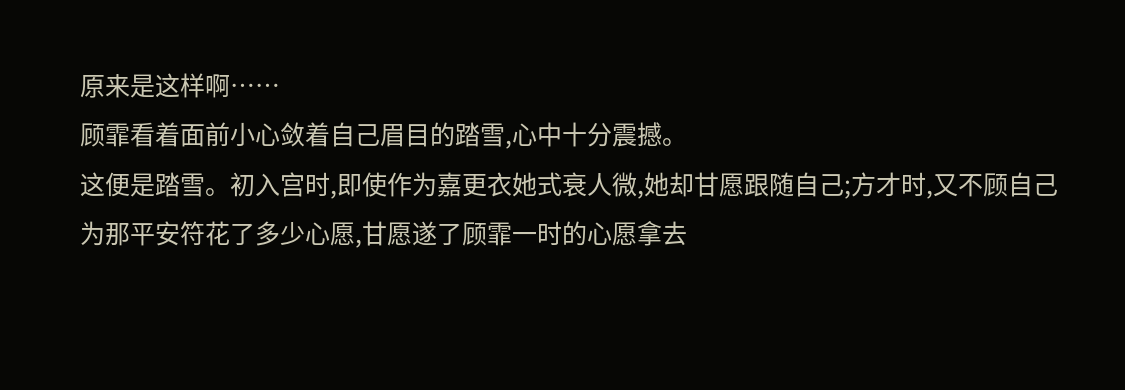原来是这样啊……
顾霏看着面前小心敛着自己眉目的踏雪,心中十分震撼。
这便是踏雪。初入宫时,即使作为嘉更衣她式衰人微,她却甘愿跟随自己;方才时,又不顾自己为那平安符花了多少心愿,甘愿遂了顾霏一时的心愿拿去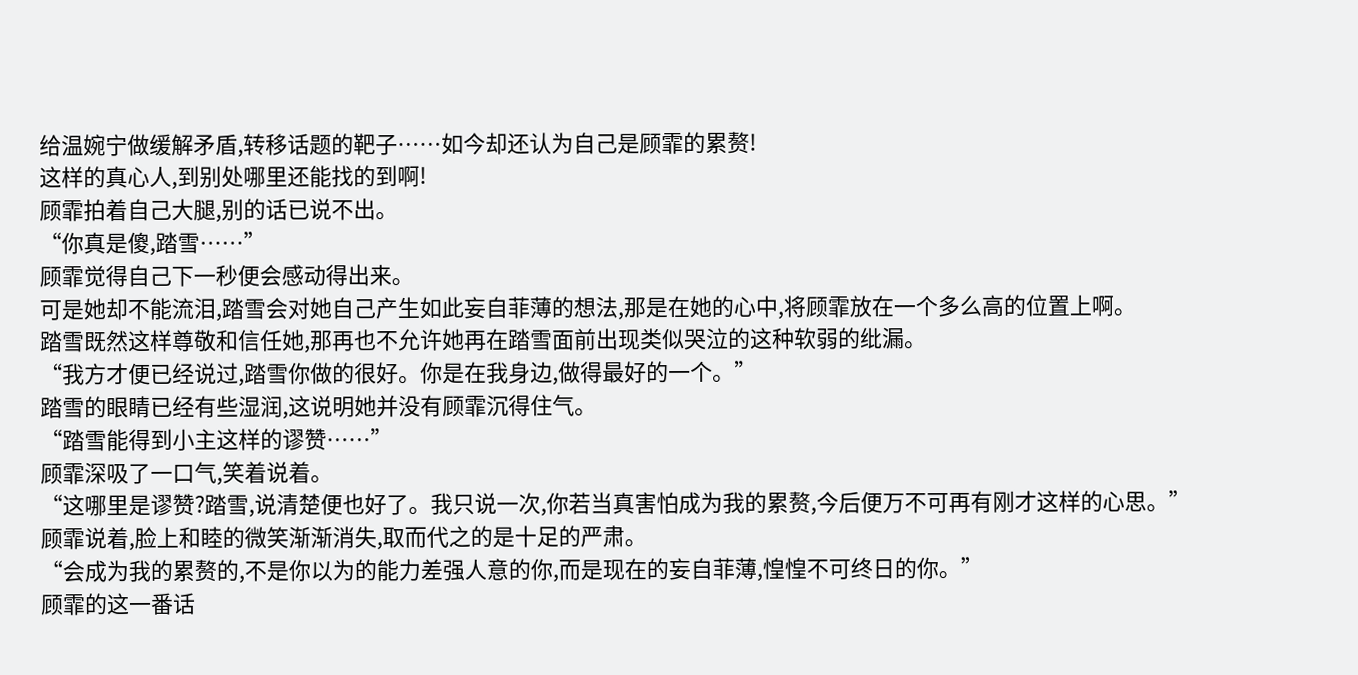给温婉宁做缓解矛盾,转移话题的靶子……如今却还认为自己是顾霏的累赘!
这样的真心人,到别处哪里还能找的到啊!
顾霏拍着自己大腿,别的话已说不出。
“你真是傻,踏雪……”
顾霏觉得自己下一秒便会感动得出来。
可是她却不能流泪,踏雪会对她自己产生如此妄自菲薄的想法,那是在她的心中,将顾霏放在一个多么高的位置上啊。
踏雪既然这样尊敬和信任她,那再也不允许她再在踏雪面前出现类似哭泣的这种软弱的纰漏。
“我方才便已经说过,踏雪你做的很好。你是在我身边,做得最好的一个。”
踏雪的眼睛已经有些湿润,这说明她并没有顾霏沉得住气。
“踏雪能得到小主这样的谬赞……”
顾霏深吸了一口气,笑着说着。
“这哪里是谬赞?踏雪,说清楚便也好了。我只说一次,你若当真害怕成为我的累赘,今后便万不可再有刚才这样的心思。”
顾霏说着,脸上和睦的微笑渐渐消失,取而代之的是十足的严肃。
“会成为我的累赘的,不是你以为的能力差强人意的你,而是现在的妄自菲薄,惶惶不可终日的你。”
顾霏的这一番话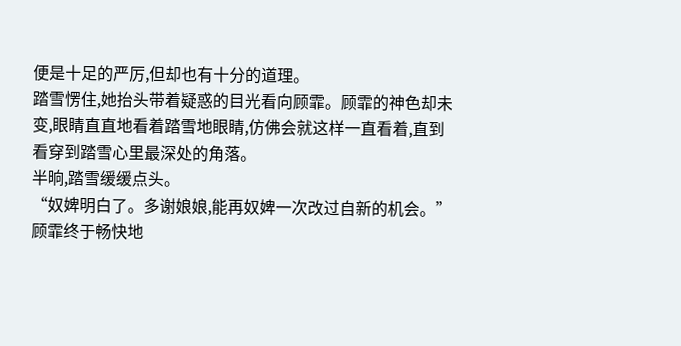便是十足的严厉,但却也有十分的道理。
踏雪愣住,她抬头带着疑惑的目光看向顾霏。顾霏的神色却未变,眼睛直直地看着踏雪地眼睛,仿佛会就这样一直看着,直到看穿到踏雪心里最深处的角落。
半晌,踏雪缓缓点头。
“奴婢明白了。多谢娘娘,能再奴婢一次改过自新的机会。”
顾霏终于畅快地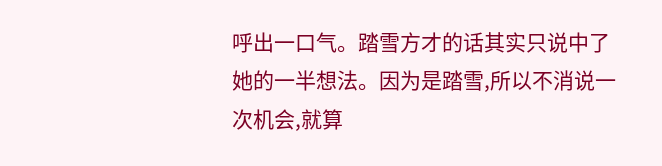呼出一口气。踏雪方才的话其实只说中了她的一半想法。因为是踏雪,所以不消说一次机会,就算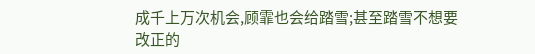成千上万次机会,顾霏也会给踏雪;甚至踏雪不想要改正的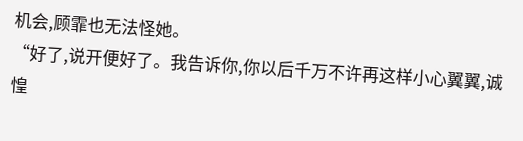机会,顾霏也无法怪她。
“好了,说开便好了。我告诉你,你以后千万不许再这样小心翼翼,诚惶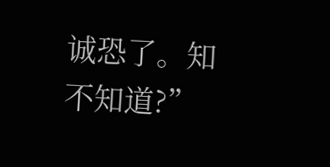诚恐了。知不知道?”